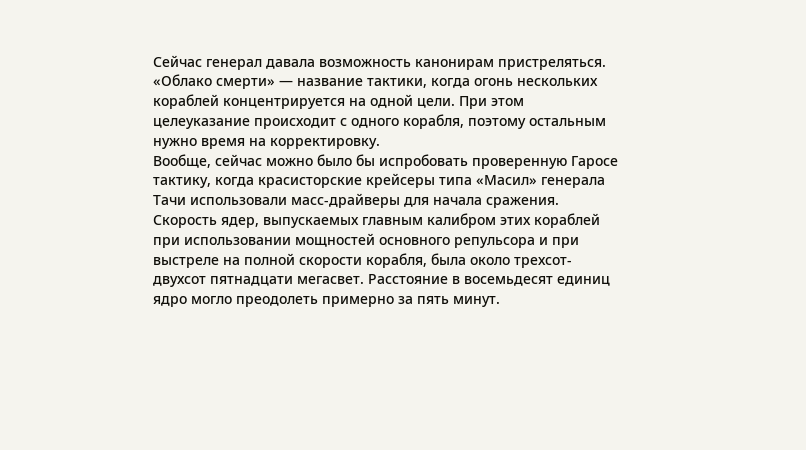Сейчас генерал давала возможность канонирам пристреляться. «Облако смерти» — название тактики, когда огонь нескольких кораблей концентрируется на одной цели. При этом целеуказание происходит с одного корабля, поэтому остальным нужно время на корректировку.
Вообще, сейчас можно было бы испробовать проверенную Гаросе тактику, когда красисторские крейсеры типа «Масил» генерала Тачи использовали масс-драйверы для начала сражения. Скорость ядер, выпускаемых главным калибром этих кораблей при использовании мощностей основного репульсора и при выстреле на полной скорости корабля, была около трехсот-двухсот пятнадцати мегасвет. Расстояние в восемьдесят единиц ядро могло преодолеть примерно за пять минут.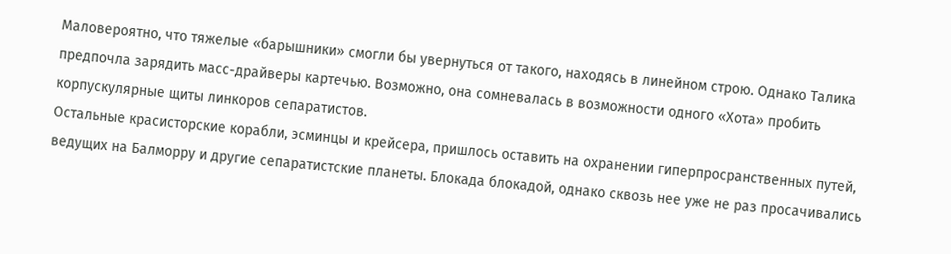Маловероятно, что тяжелые «барышники» смогли бы увернуться от такого, находясь в линейном строю. Однако Талика предпочла зарядить масс-драйверы картечью. Возможно, она сомневалась в возможности одного «Хота» пробить корпускулярные щиты линкоров сепаратистов.
Остальные красисторские корабли, эсминцы и крейсера, пришлось оставить на охранении гиперпросранственных путей, ведущих на Балморру и другие сепаратистские планеты. Блокада блокадой, однако сквозь нее уже не раз просачивались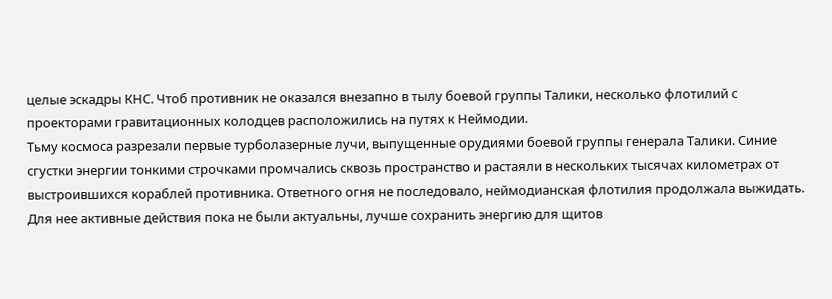целые эскадры КНС. Чтоб противник не оказался внезапно в тылу боевой группы Талики, несколько флотилий с проекторами гравитационных колодцев расположились на путях к Неймодии.
Тьму космоса разрезали первые турболазерные лучи, выпущенные орудиями боевой группы генерала Талики. Синие сгустки энергии тонкими строчками промчались сквозь пространство и растаяли в нескольких тысячах километрах от выстроившихся кораблей противника. Ответного огня не последовало, неймодианская флотилия продолжала выжидать. Для нее активные действия пока не были актуальны, лучше сохранить энергию для щитов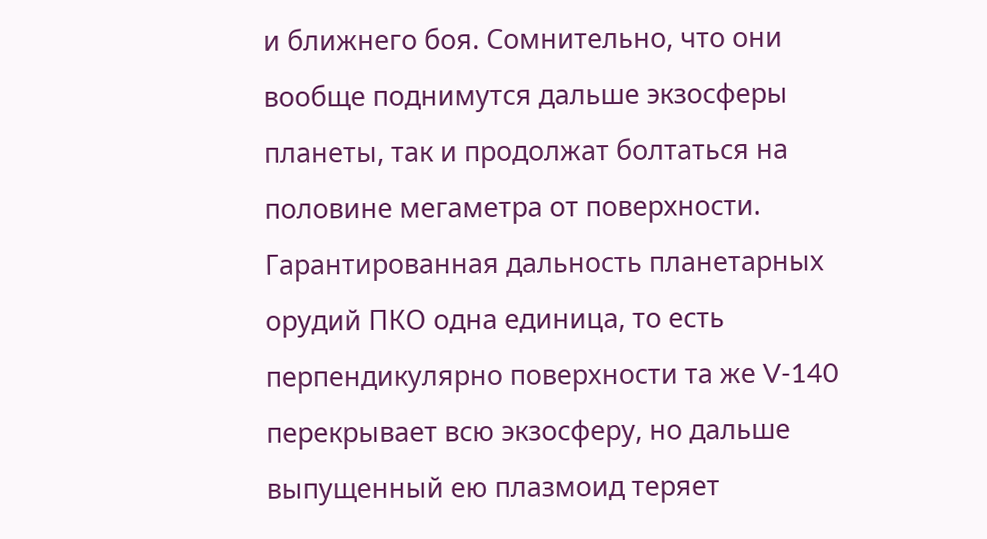и ближнего боя. Сомнительно, что они вообще поднимутся дальше экзосферы планеты, так и продолжат болтаться на половине мегаметра от поверхности.
Гарантированная дальность планетарных орудий ПКО одна единица, то есть перпендикулярно поверхности та же V-140 перекрывает всю экзосферу, но дальше выпущенный ею плазмоид теряет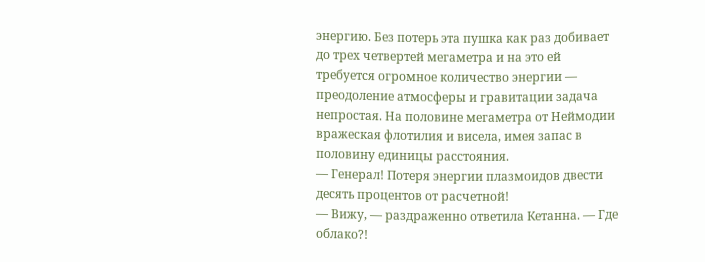энергию. Без потерь эта пушка как раз добивает до трех четвертей мегаметра и на это ей требуется огромное количество энергии — преодоление атмосферы и гравитации задача непростая. На половине мегаметра от Неймодии вражеская флотилия и висела, имея запас в половину единицы расстояния.
— Генерал! Потеря энергии плазмоидов двести десять процентов от расчетной!
— Вижу, — раздраженно ответила Кетанна. — Где облако?!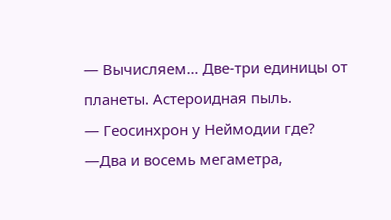— Вычисляем… Две-три единицы от планеты. Астероидная пыль.
— Геосинхрон у Неймодии где?
—Два и восемь мегаметра,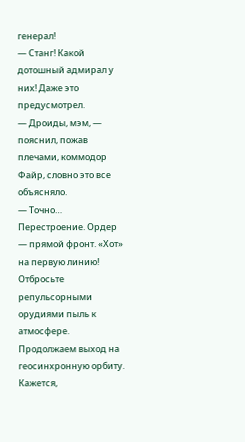генерал!
— Станг! Какой дотошный адмирал у них! Даже это предусмотрел.
— Дроиды, мэм, — пояснил, пожав плечами, коммодор Файр, словно это все объясняло.
— Точно… Перестроение. Ордер — прямой фронт. «Хот» на первую линию! Отбросьте репульсорными орудиями пыль к атмосфере. Продолжаем выход на геосинхронную орбиту.
Кажется,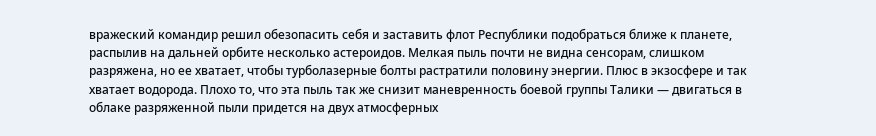вражеский командир решил обезопасить себя и заставить флот Республики подобраться ближе к планете, распылив на дальней орбите несколько астероидов. Мелкая пыль почти не видна сенсорам, слишком разряжена, но ее хватает, чтобы турболазерные болты растратили половину энергии. Плюс в экзосфере и так хватает водорода. Плохо то, что эта пыль так же снизит маневренность боевой группы Талики — двигаться в облаке разряженной пыли придется на двух атмосферных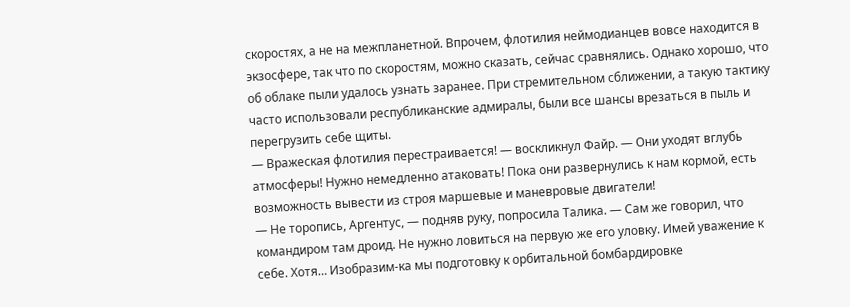скоростях, а не на межпланетной. Впрочем, флотилия неймодианцев вовсе находится в экзосфере, так что по скоростям, можно сказать, сейчас сравнялись. Однако хорошо, что об облаке пыли удалось узнать заранее. При стремительном сближении, а такую тактику часто использовали республиканские адмиралы, были все шансы врезаться в пыль и перегрузить себе щиты.
— Вражеская флотилия перестраивается! — воскликнул Файр. — Они уходят вглубь атмосферы! Нужно немедленно атаковать! Пока они развернулись к нам кормой, есть возможность вывести из строя маршевые и маневровые двигатели!
— Не торопись, Аргентус, — подняв руку, попросила Талика. — Сам же говорил, что командиром там дроид. Не нужно ловиться на первую же его уловку. Имей уважение к себе. Хотя… Изобразим-ка мы подготовку к орбитальной бомбардировке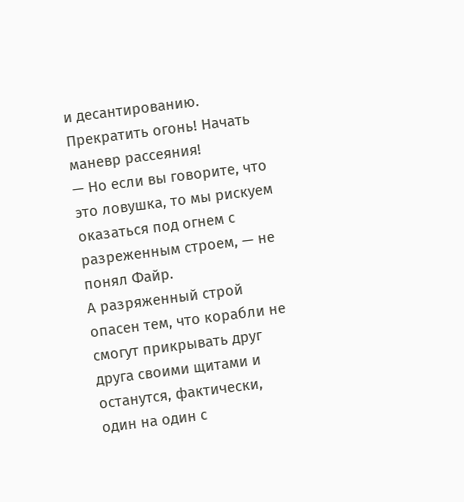и десантированию. Прекратить огонь! Начать маневр рассеяния!
— Но если вы говорите, что это ловушка, то мы рискуем оказаться под огнем с разреженным строем, — не понял Файр.
А разряженный строй опасен тем, что корабли не смогут прикрывать друг друга своими щитами и останутся, фактически, один на один с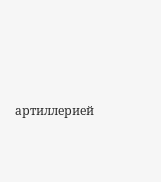артиллерией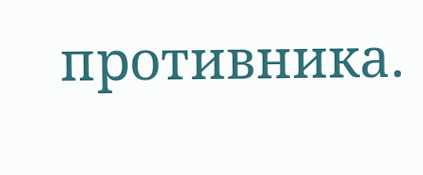противника.